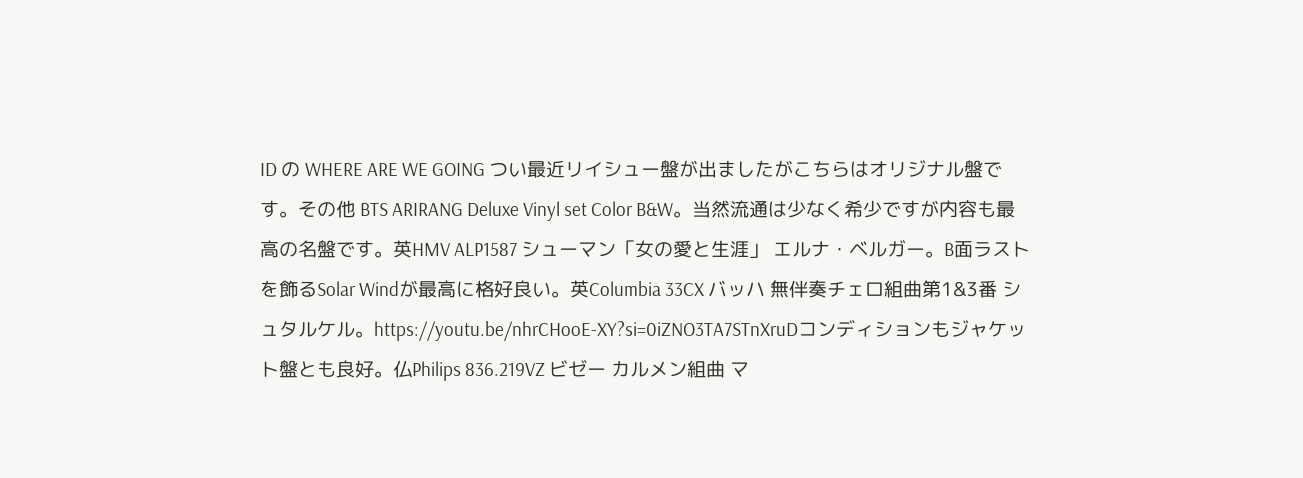ID の WHERE ARE WE GOING つい最近リイシュー盤が出ましたがこちらはオリジナル盤です。その他 BTS ARIRANG Deluxe Vinyl set Color B&W。当然流通は少なく希少ですが内容も最高の名盤です。英HMV ALP1587 シューマン「女の愛と生涯」 エルナ・ベルガー。B面ラストを飾るSolar Windが最高に格好良い。英Columbia 33CX バッハ 無伴奏チェロ組曲第1&3番 シュタルケル。https://youtu.be/nhrCHooE-XY?si=0iZNO3TA7STnXruDコンディションもジャケット盤とも良好。仏Philips 836.219VZ ビゼー カルメン組曲 マ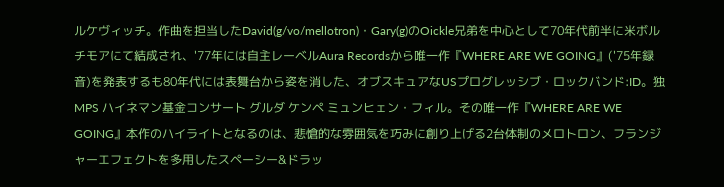ルケヴィッチ。作曲を担当したDavid(g/vo/mellotron)・Gary(g)のOickle兄弟を中心として70年代前半に米ボルチモアにて結成され、'77年には自主レーベルAura Recordsから唯一作『WHERE ARE WE GOING』('75年録音)を発表するも80年代には表舞台から姿を消した、オブスキュアなUSプログレッシブ・ロックバンド:ID。独MPS ハイネマン基金コンサート グルダ ケンペ ミュンヒェン・フィル。その唯一作『WHERE ARE WE GOING』本作のハイライトとなるのは、悲愴的な雰囲気を巧みに創り上げる2台体制のメロトロン、フランジャーエフェクトを多用したスペーシー&ドラッ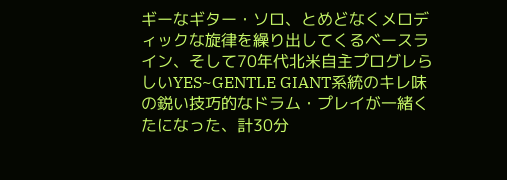ギーなギター・ソロ、とめどなくメロディックな旋律を繰り出してくるベースライン、そして70年代北米自主プログレらしいYES~GENTLE GIANT系統のキレ味の鋭い技巧的なドラム・プレイが一緒くたになった、計30分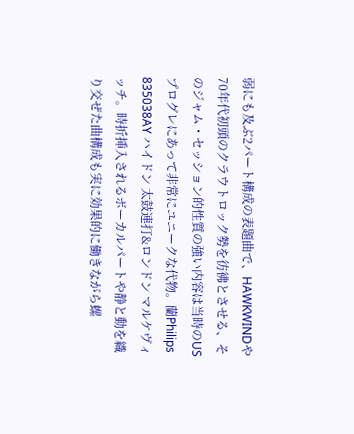弱にも及ぶ2パート構成の表題曲で、HAWKWINDや70年代初頭のクラウトロック勢を彷彿とさせる、そのジャム・セッション的性質の強い内容は当時のUSプログレにあって非常にユニークな代物。蘭Philips 835038AY ハイドン 太鼓連打&ロンドン マルケヴィッチ。時折挿入されるボーカルパートや静と動を織り交ぜた曲構成も実に効果的に働きながら螺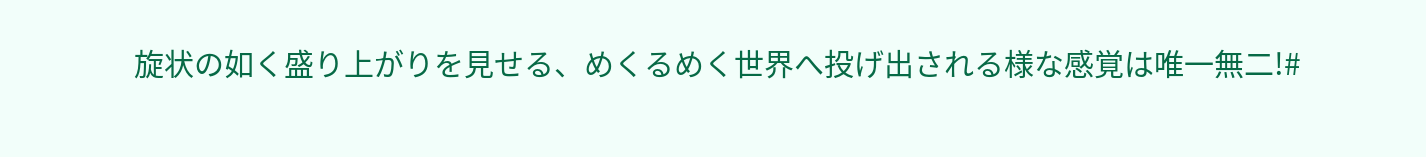旋状の如く盛り上がりを見せる、めくるめく世界へ投げ出される様な感覚は唯一無二!#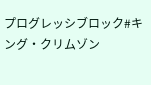プログレッシブロック#キング・クリムゾン